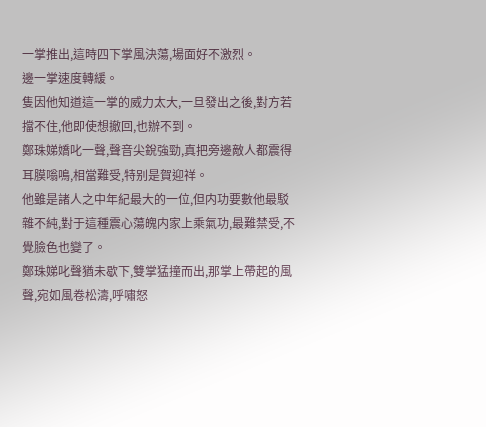一掌推出,這時四下掌風決蕩,場面好不激烈。
邊一掌速度轉緩。
隻因他知道這一掌的威力太大,一旦發出之後,對方若擋不住,他即使想撤回,也辦不到。
鄭珠娣嬌叱一聲,聲音尖銳強勁,真把旁邊敵人都震得耳膜嗡鳴,相當難受,特别是賀迎祥。
他雖是諸人之中年紀最大的一位,但内功要數他最駁雜不純,對于這種震心蕩魄内家上乘氣功,最難禁受,不覺臉色也變了。
鄭珠娣叱聲猶未歇下,雙掌猛撞而出,那掌上帶起的風聲,宛如風卷松濤,呼嘯怒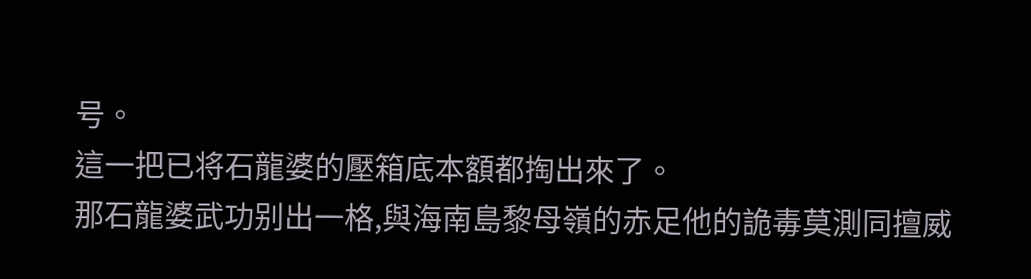号。
這一把已将石龍婆的壓箱底本額都掏出來了。
那石龍婆武功别出一格,與海南島黎母嶺的赤足他的詭毒莫測同擅威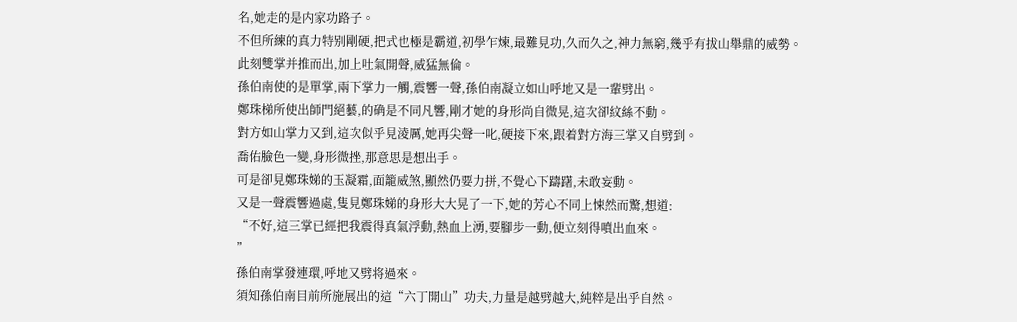名,她走的是内家功路子。
不但所練的真力特别剛硬,把式也極是霸道,初學乍煉,最難見功,久而久之,神力無窮,幾乎有拔山舉鼎的威勢。
此刻雙掌并推而出,加上吐氣開聲,威猛無倫。
孫伯南使的是單掌,兩下掌力一觸,震響一聲,孫伯南凝立如山呼地又是一輩劈出。
鄭珠梯所使出師門絕藝,的确是不同凡響,剛才她的身形尚自微晃,這次卻紋絲不動。
對方如山掌力又到,這次似乎見淩厲,她再尖聲一叱,硬接下來,跟着對方海三掌又自劈到。
喬佑臉色一變,身形微挫,那意思是想出手。
可是卻見鄭珠娣的玉凝霜,面籠威煞,顯然仍要力拼,不覺心下躊躇,未敢妄動。
又是一聲震響過處,隻見鄭珠娣的身形大大晃了一下,她的芳心不同上悚然而驚,想道:
“不好,這三掌已經把我震得真氣浮動,熱血上湧,要腳步一動,便立刻得噴出血來。
”
孫伯南掌發連環,呼地又劈将過來。
須知孫伯南目前所施展出的這“六丁開山”功夫,力量是越劈越大,純粹是出乎自然。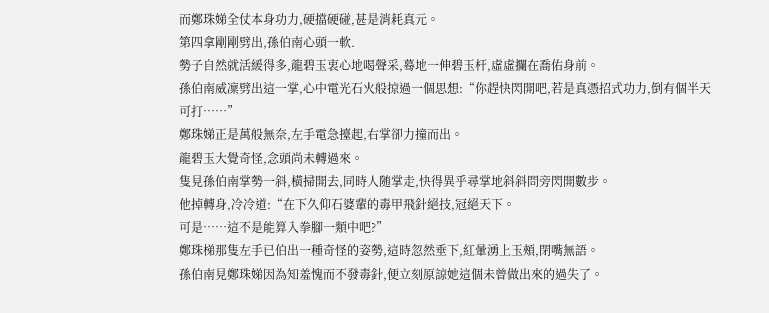而鄭珠娣全仗本身功力,硬擋硬碰,甚是消耗真元。
第四拿剛剛劈出,孫伯南心頭一軟.
勢子自然就活緩得多,龍碧玉衷心地喝聲采,蓦地一伸碧玉杆,虛虛攔在喬佑身前。
孫伯南威凜劈出這一掌,心中電光石火般掠過一個思想:“你趕快閃開吧,若是真憑招式功力,倒有個半天可打……”
鄭珠娣正是萬般無奈,左手電急擡起,右掌卻力撞而出。
龍碧玉大覺奇怪,念頭尚未轉過來。
隻見孫伯南掌勢一斜,橫掃開去,同時人随掌走,快得異乎尋掌地斜斜問旁閃開數步。
他掉轉身,冷冷道:“在下久仰石婆輩的毒甲飛針絕技,冠絕天下。
可是……這不是能算入拳腳一類中吧?”
鄭珠梯那隻左手已伯出一種奇怪的姿勢,這時忽然垂下,紅暈湧上玉頰,閉嘴無語。
孫伯南見鄭珠娣因為知羞愧而不發毒針,便立刻原諒她這個未曾做出來的過失了。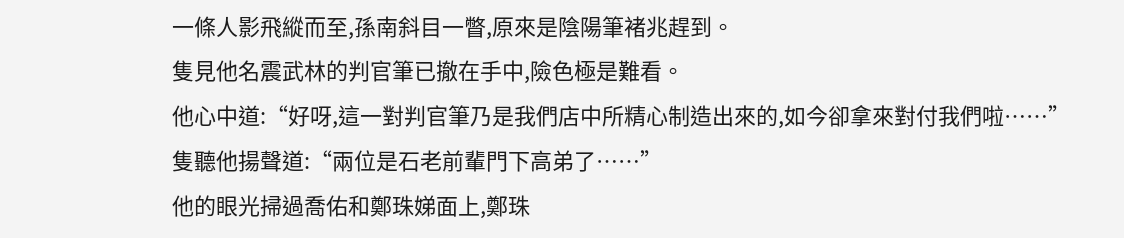一條人影飛縱而至,孫南斜目一瞥,原來是陰陽筆褚兆趕到。
隻見他名震武林的判官筆已撤在手中,險色極是難看。
他心中道:“好呀,這一對判官筆乃是我們店中所精心制造出來的,如今卻拿來對付我們啦……”
隻聽他揚聲道:“兩位是石老前輩門下高弟了……”
他的眼光掃過喬佑和鄭珠娣面上,鄭珠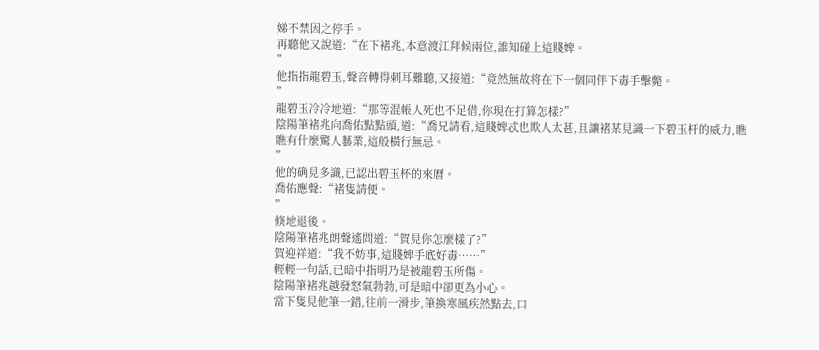娣不禁因之停手。
再聽他又說道:“在下褚兆,本意渡江拜候兩位,誰知碰上這賤婢。
”
他指指龍碧玉,聲音轉得刺耳難聽,又接道:“竟然無故将在下一個同伴下毒手擊斃。
”
龍碧玉冷冷地道:“那等混帳人死也不足借,你現在打算怎樣?”
陰陽筆褚兆向喬佑點點頭,道:“喬兄請看,這賤婢忒也欺人太甚,且讓褚某見識一下碧玉杆的威力,瞧瞧有什麼驚人藝業,這般橫行無忌。
”
他的确見多識,已認出碧玉杯的來曆。
喬佑應聲:“褚隻請便。
”
倏地退後。
陰陽筆褚兆朗聲遙問道:“賀見你怎麼樣了?”
賀迎祥道:“我不妨事,這賤婢手底好毒……”
輕輕一句話,已暗中指明乃是被龍碧玉所傷。
陰陽筆褚兆越發怒氣勃勃,可是暗中卻更為小心。
當下隻見他筆一錯,往前一滑步,筆換寒風疾然點去,口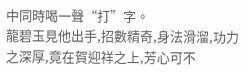中同時喝一聲“打”字。
龍碧玉見他出手,招數精奇,身法滑溜,功力之深厚,竟在賀迎祥之上,芳心可不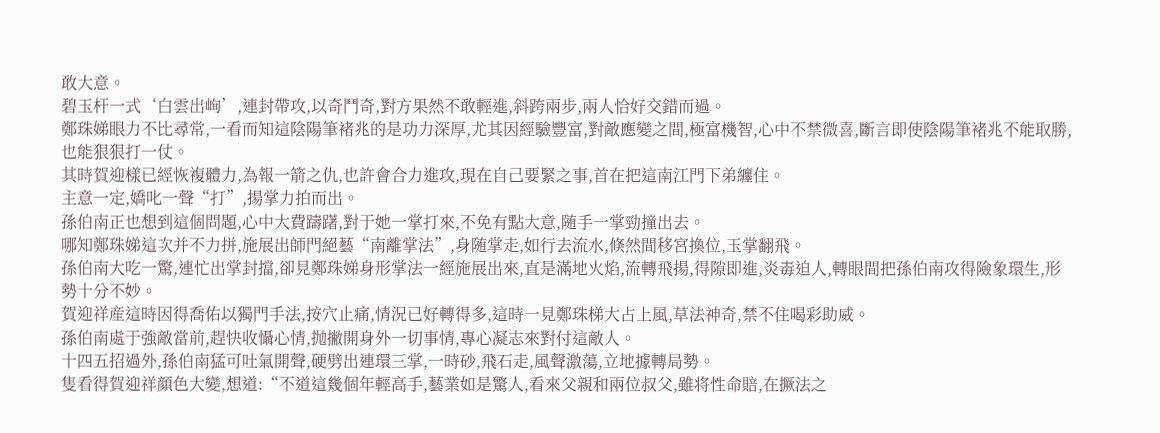敢大意。
碧玉杆一式‘白雲出峋’,連封帶攻,以奇鬥奇,對方果然不敢輕進,斜跨兩步,兩人恰好交錯而過。
鄭珠娣眼力不比尋常,一看而知這陰陽筆褚兆的是功力深厚,尤其因經驗豐富,對敵應變之間,極富機智,心中不禁微喜,斷言即使陰陽筆褚兆不能取勝,也能狠狠打一仗。
其時賀迎樣已經恢複體力,為報一箭之仇,也許會合力進攻,現在自己要緊之事,首在把這南江門下弟纏住。
主意一定,嬌叱一聲“打”,揚掌力拍而出。
孫伯南正也想到這個問題,心中大費躊躇,對于她一掌打來,不免有點大意,随手一掌勁撞出去。
哪知鄭珠娣這次并不力拼,施展出師門絕藝“南離掌法”,身随掌走,如行去流水,倏然間移宮換位,玉掌翻飛。
孫伯南大吃一驚,連忙出掌封擋,卻見鄭珠娣身形掌法一經施展出來,直是滿地火焰,流轉飛揚,得隙即進,炎毒迫人,轉眼間把孫伯南攻得險象環生,形勢十分不妙。
賀迎祥産這時因得喬佑以獨門手法,按穴止痛,情況已好轉得多,這時一見鄭珠梯大占上風,草法神奇,禁不住喝彩助威。
孫伯南處于強敵當前,趕快收懾心情,抛撇開身外一切事情,專心凝志來對付這敵人。
十四五招過外,孫伯南猛可吐氣開聲,硬劈出連環三掌,一時砂,飛石走,風聲激蕩,立地據轉局勢。
隻看得賀迎祥顔色大變,想道:“不道這幾個年輕高手,藝業如是驚人,看來父親和兩位叔父,雖将性命賠,在撅法之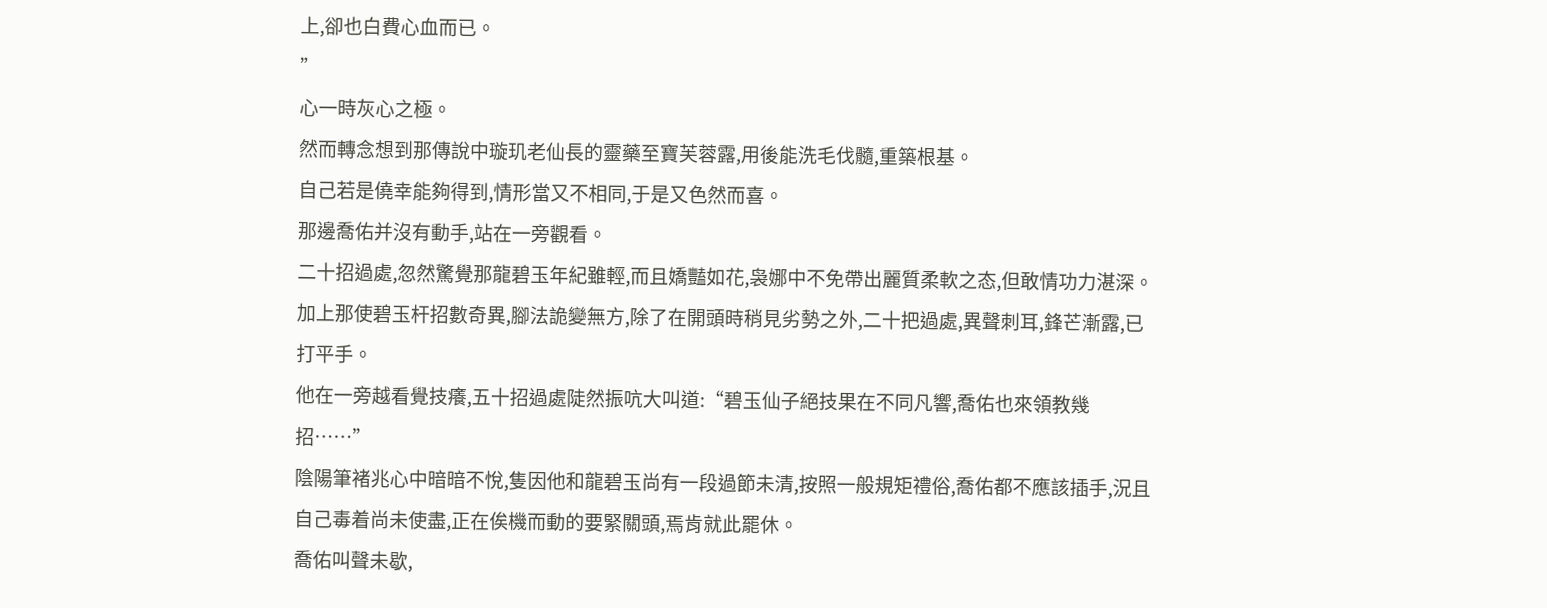上,卻也白費心血而已。
”
心一時灰心之極。
然而轉念想到那傳說中璇玑老仙長的靈藥至寶芙蓉露,用後能洗毛伐髓,重築根基。
自己若是僥幸能夠得到,情形當又不相同,于是又色然而喜。
那邊喬佑并沒有動手,站在一旁觀看。
二十招過處,忽然驚覺那龍碧玉年紀雖輕,而且嬌豔如花,袅娜中不免帶出麗質柔軟之态,但敢情功力湛深。
加上那使碧玉杆招數奇異,腳法詭變無方,除了在開頭時稍見劣勢之外,二十把過處,異聲刺耳,鋒芒漸露,已打平手。
他在一旁越看覺技癢,五十招過處陡然振吭大叫道:“碧玉仙子絕技果在不同凡響,喬佑也來領教幾招……”
陰陽筆褚兆心中暗暗不悅,隻因他和龍碧玉尚有一段過節未清,按照一般規矩禮俗,喬佑都不應該插手,況且自己毒着尚未使盡,正在俟機而動的要緊關頭,焉肯就此罷休。
喬佑叫聲未歇,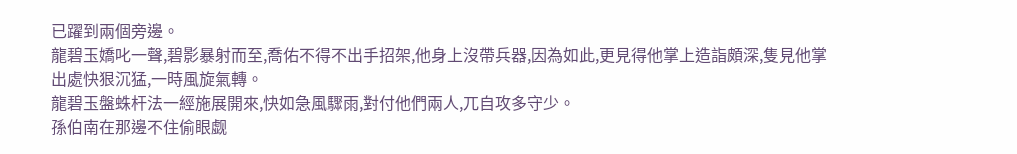已躍到兩個旁邊。
龍碧玉嬌叱一聲,碧影暴射而至,喬佑不得不出手招架,他身上沒帶兵器,因為如此,更見得他掌上造詣頗深,隻見他掌出處快狠沉猛,一時風旋氣轉。
龍碧玉盤蛛杆法一經施展開來,快如急風驟雨,對付他們兩人,兀自攻多守少。
孫伯南在那邊不住偷眼觑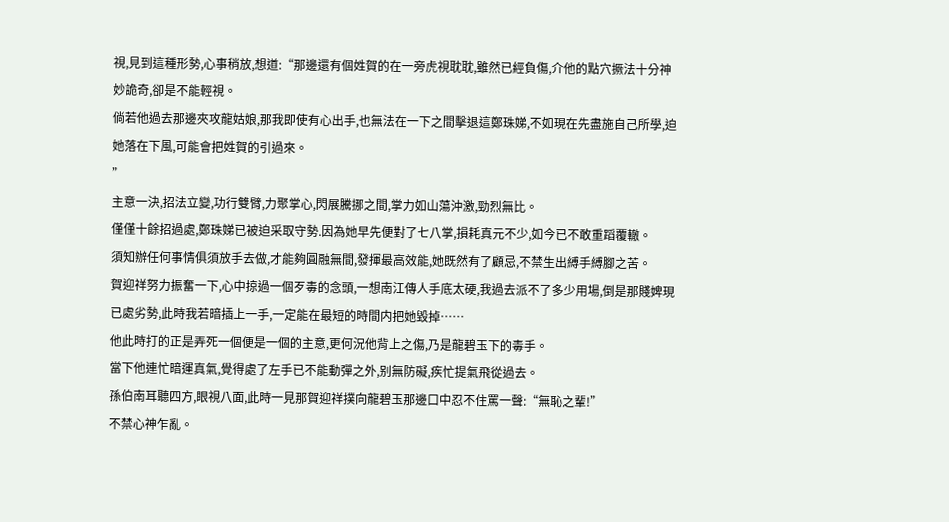視,見到這種形勢,心事稍放,想道:“那邊還有個姓賀的在一旁虎視耽耽,雖然已經負傷,介他的點穴撅法十分神妙詭奇,卻是不能輕視。
倘若他過去那邊夾攻龍姑娘,那我即使有心出手,也無法在一下之間擊退這鄭珠娣,不如現在先盡施自己所學,迫她落在下風,可能會把姓賀的引過來。
”
主意一決,招法立變,功行雙臂,力聚掌心,閃展騰挪之間,掌力如山蕩沖激,勁烈無比。
僅僅十餘招過處,鄭珠娣已被迫采取守勢.因為她早先便對了七八掌,損耗真元不少,如今已不敢重蹈覆轍。
須知辦任何事情俱須放手去做,才能夠圓融無間,發揮最高效能,她既然有了顧忌,不禁生出縛手縛腳之苦。
賀迎祥努力振奮一下,心中掠過一個歹毒的念頭,一想南江傳人手底太硬,我過去派不了多少用場,倒是那賤婢現已處劣勢,此時我若暗插上一手,一定能在最短的時間内把她毀掉……
他此時打的正是弄死一個便是一個的主意,更何況他背上之傷,乃是龍碧玉下的毒手。
當下他連忙暗運真氣,覺得處了左手已不能動彈之外,别無防礙,疾忙提氣飛從過去。
孫伯南耳聽四方,眼視八面,此時一見那賀迎祥撲向龍碧玉那邊口中忍不住罵一聲:“無恥之輩!”
不禁心神乍亂。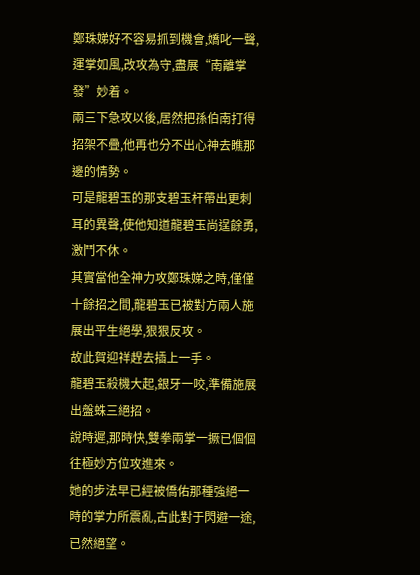鄭珠娣好不容易抓到機會,嬌叱一聲,運掌如風,改攻為守,盡展“南離掌發”妙着。
兩三下急攻以後,居然把孫伯南打得招架不疊,他再也分不出心神去瞧那邊的情勢。
可是龍碧玉的那支碧玉杆帶出更刺耳的異聲,使他知道龍碧玉尚逞餘勇,激鬥不休。
其實當他全神力攻鄭珠娣之時,僅僅十餘招之間,龍碧玉已被對方兩人施展出平生絕學,狠狠反攻。
故此賀迎祥趕去插上一手。
龍碧玉殺機大起,銀牙一咬,準備施展出盤蛛三絕招。
說時遲,那時快,雙拳兩掌一撅已個個往極妙方位攻進來。
她的步法早已經被僑佑那種強絕一時的掌力所震亂,古此對于閃避一途,已然絕望。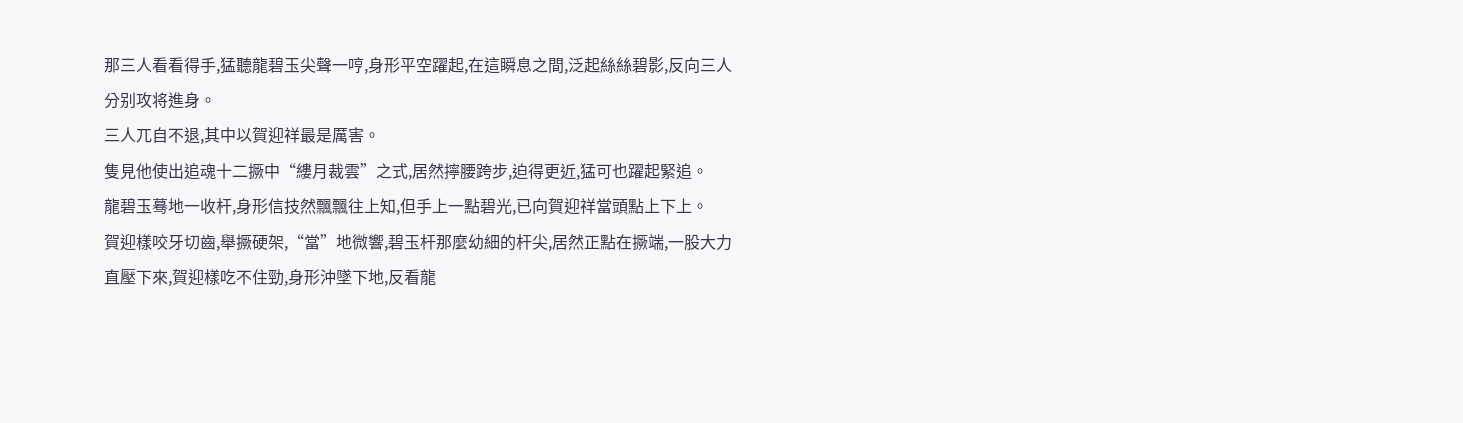那三人看看得手,猛聽龍碧玉尖聲一哼,身形平空躍起,在這瞬息之間,泛起絲絲碧影,反向三人分别攻将進身。
三人兀自不退,其中以賀迎祥最是厲害。
隻見他使出追魂十二撅中“縷月裁雲”之式,居然擰腰跨步,迫得更近,猛可也躍起緊追。
龍碧玉蓦地一收杆,身形信技然飄飄往上知,但手上一點碧光,已向賀迎祥當頭點上下上。
賀迎樣咬牙切齒,舉撅硬架,“當”地微響,碧玉杆那麼幼細的杆尖,居然正點在撅端,一股大力直壓下來,賀迎樣吃不住勁,身形沖墜下地,反看龍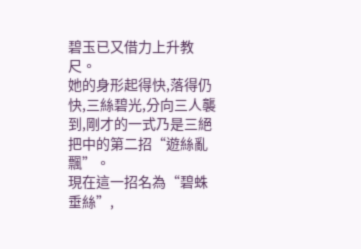碧玉已又借力上升教尺。
她的身形起得快,落得仍快,三絲碧光,分向三人襲到,剛才的一式乃是三絕把中的第二招“遊絲亂飄”。
現在這一招名為“碧蛛垂絲”,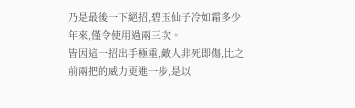乃是最後一下絕招,碧玉仙子冷如霜多少年來,僅令使用過兩三次。
皆因這一招出手極重,敵人非死即傷,比之前兩把的威力更進一步,是以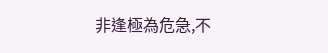非逢極為危急,不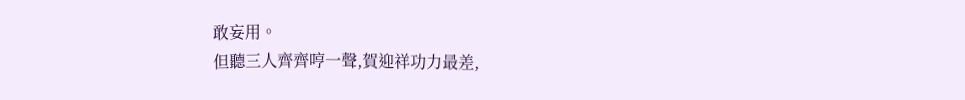敢妄用。
但聽三人齊齊哼一聲,賀迎祥功力最差,